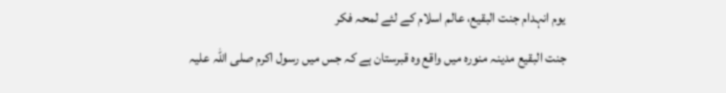یوم انہدام جنت البقیع، عالم اسلام کے لئے لمحہ فکر
جنت البقیع مدینہ منورہ میں واقع وہ قبرستان ہے کہ جس میں رسول اکرم صلی اللہ علیہ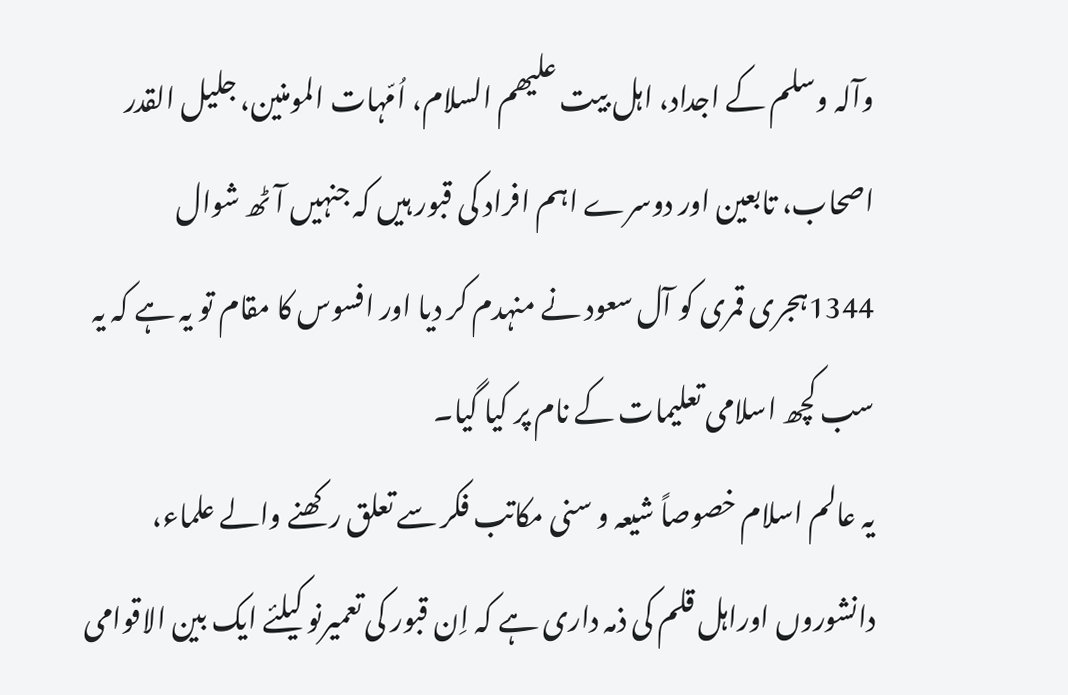وآلہ وسلم کے اجداد، اہل بیت علیھم السلام، اُمّہات المومنین، جلیل القدر اصحاب، تابعین اور دوسرے اہم افراد کی قبور ہیں کہ جنہیں آٹھ شوال 1344ہجری قمری کو آل سعود نے منہدم کر دیا اور افسوس کا مقام تو یہ ہے کہ یہ سب کچھ اسلامی تعلیمات کے نام پر کیا گيا۔
یہ عالم اسلام خصوصاً شیعہ و سنی مکاتب فکر سے تعلق رکھنے والے علماء، دانشوروں اوراہل قلم کی ذمہ داری ہے کہ اِن قبور کی تعمیرنو کیلئے ایک بین الاقوامی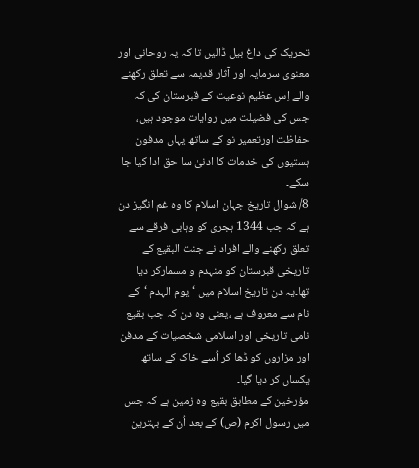تحریک کی داغ بیل ڈالیں تا کہ یہ روحانی اور معنوی سرمایہ اور آثار قدیمہ سے تعلق رکھنے والے اِس عظیم نوعیت کے قبرستان کی کہ جس کی فضیلت میں روایات موجود ہیں، حفاظت اورتعمیر نو کے ساتھ یہاں مدفون ہستیوں کی خدمات کا ادنیٰ سا حق ادا کیا جا سکے۔
8/ شوال تاریخ جہان اسلام کا وہ غم انگیز دن ہے کہ جب 1344 ہجری کو وہابی فرقے سے تعلق رکھنے والے افراد نے جنت البقیع کے تاریخی قبرستان کو منہدم و مسمارکر دیا تھا۔یہ دن تاریخ اسلام میں ‘یوم الہدم ‘کے نام سے معروف ہے ،یعنی وہ دن کہ جب بقیع نامی تاریخی اور اسلامی شخصیات کے مدفن اور مزاروں کو ڈھا کر اُسے خاک کے ساتھ یکساں کر دیا گیا۔
مؤرخین کے مطابق بقیع وہ زمین ہے کہ جس میں رسول اکرم (ص) کے بعد اُن کے بہترین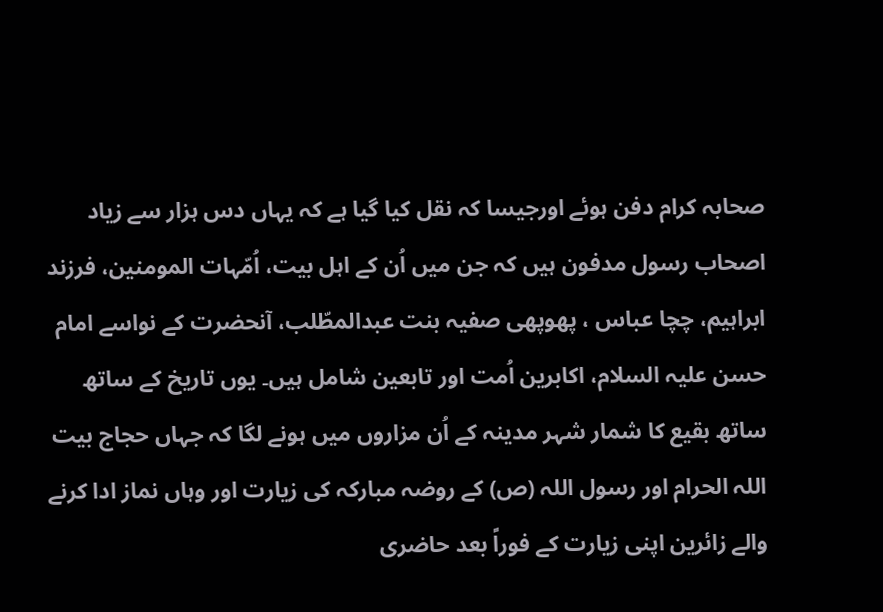صحابہ کرام دفن ہوئے اورجیسا کہ نقل کیا گیا ہے کہ یہاں دس ہزار سے زیاد اصحاب رسول مدفون ہیں کہ جن میں اُن کے اہل بیت، اُمّہات المومنین، فرزند ابراہیم، چچا عباس ، پھوپھی صفیہ بنت عبدالمطّلب، آنحضرت کے نواسے امام حسن علیہ السلام، اکابرین اُمت اور تابعین شامل ہیں۔ یوں تاریخ کے ساتھ ساتھ بقیع کا شمار شہر مدینہ کے اُن مزاروں میں ہونے لگا کہ جہاں حجاج بیت اللہ الحرام اور رسول اللہ (ص) کے روضہ مبارکہ کی زیارت اور وہاں نماز ادا کرنے والے زائرین اپنی زیارت کے فوراً بعد حاضری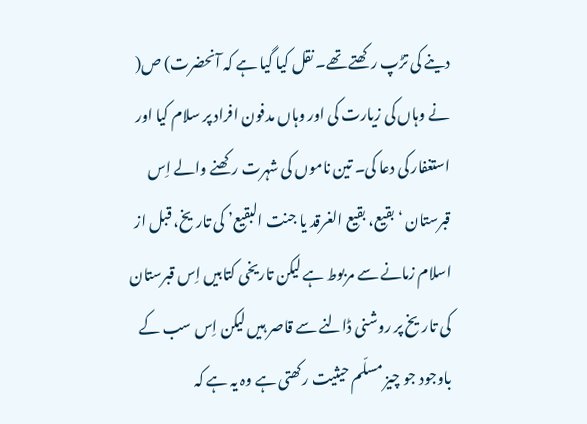دینے کی تڑپ رکھتے تھے۔ نقل کیا گیا ہے کہ آنحضرت) ص( نے وہاں کی زیارت کی اور وہاں مدفون افراد پر سلام کیا اور استغفار کی دعا کی۔ تین ناموں کی شہرت رکھنے والے اِس قبرستان ‘بقیع، بقیع الغرقد یا جنت البقیع’ کی تاریخ، قبل از اسلام زمانے سے مربوط ہے لیکن تاریخی کتابیں اِس قبرستان کی تاریخ پر روشنی ڈالنے سے قاصر ہیں لیکن اِس سب کے باوجود جو چیز مسلّم حیثیت رکھتی ہے وہ یہ ہے کہ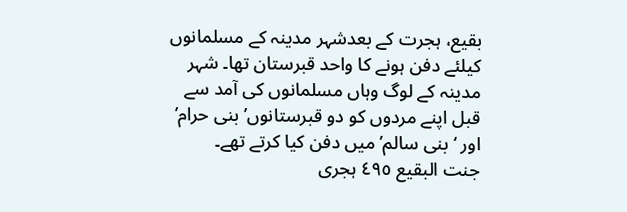بقیع، ہجرت کے بعدشہر مدینہ کے مسلمانوں کیلئے دفن ہونے کا واحد قبرستان تھا۔ شہر مدینہ کے لوگ وہاں مسلمانوں کی آمد سے قبل اپنے مردوں کو دو قبرستانوں’بنی حرام’ اور ‘بنی سالم’ میں دفن کیا کرتے تھے۔
جنت البقیع ٤٩٥ ہجری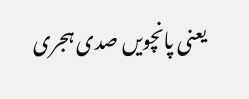یعنی پانچویں صدی ہجری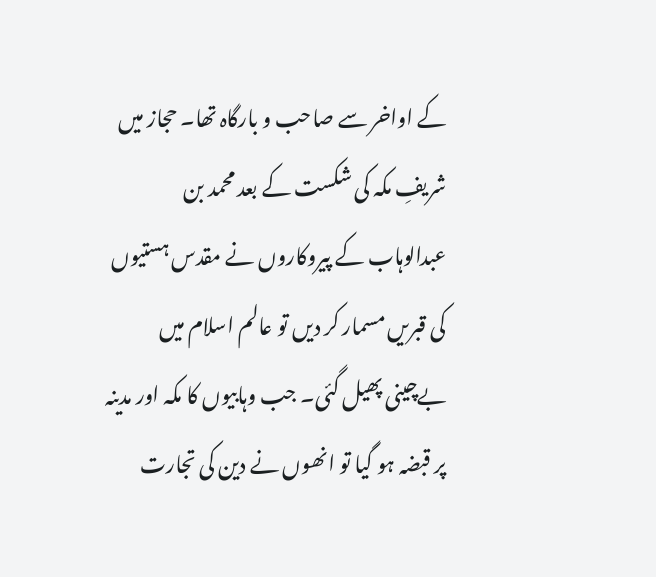کے اواخر سے صاحب و بارگاہ تھا۔ حجاز میں شریفِ مکہ کی شکست کے بعد محمد بن عبدالوہاب کے پیروکاروں نے مقدس ہستیوں کی قبریں مسمار کر دیں تو عالم اسلام میں بےچینی پھیل گئی۔ جب وہابیوں کا مکہ اور مدینہ پر قبضہ ہو گیا تو انھوں نے دین کی تجارت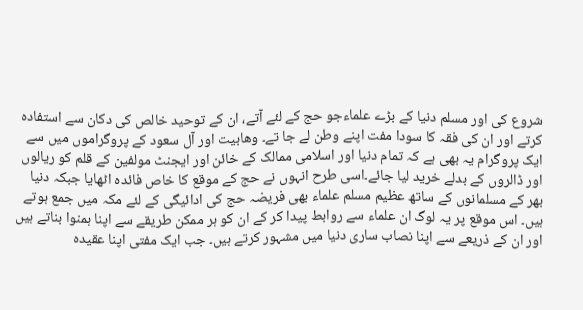شروع کی اور مسلم دنیا کے بڑے علماءجو حج کے لئے آتے، ان کے توحید خالص کی دکان سے استفادہ کرتے اور ان کی فقہ کا سودا مفت اپنے وطن لے جا تے۔ وھابیت اور آل سعود کے پروگراموں میں سے ایک پروگرام یہ بھی ہے کہ تمام دنیا اور اسلامی ممالک کے خائن اور ایجنٹ مولفین کے قلم کو ریالوں اور ڈالروں کے بدلے خرید لیا جائے۔اسی طرح انہوں نے حج کے موقع کا خاص فائدہ اٹھایا جبکہ دنیا بھر کے مسلمانوں کے ساتھ عظیم مسلم علماء بھی فریضہ حج کی ادائیگی کے لئے مکہ میں جمع ہوتے ہیں۔ اس موقع پر یہ لوگ ان علماء سے روابط پیدا کر کے ان کو ہر ممکن طریقے سے اپنا ہمنوا بناتے ہیں اور ان کے ذریعے سے اپنا نصاب ساری دنیا میں مشہور کرتے ہیں۔ جب ایک مفتی اپنا عقیدہ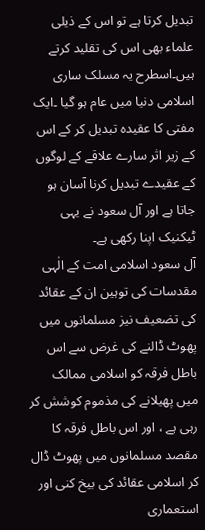تبدیل کرتا ہے تو اس کے ذیلی علماء بھی اس کی تقلید کرتے ہیں۔اسطرح یہ مسلک ساری اسلامی دنیا میں عام ہو گیا ۔ایک مفتی کا عقیدہ تبدیل کر کے اس کے زیر اثر سارے علاقے کے لوگوں کے عقیدے تبدیل کرنا آسان ہو جاتا ہے اور آل سعود نے یہی ٹیکنیک اپنا رکھی ہے۔
آل سعود اسلامی امت کے الٰہی مقدسات کی توہین ان کے عقائد کی تضعیف نیز مسلمانوں میں پھوٹ ڈالنے کی غرض سے اس باطل فرقہ کو اسلامی ممالک میں پھیلانے کی مذموم کوشش کر رہی ہے ، اور اس باطل فرقہ کا مقصد مسلمانوں میں پھوٹ ڈال کر اسلامی عقائد کی بیخ کنی اور استعماری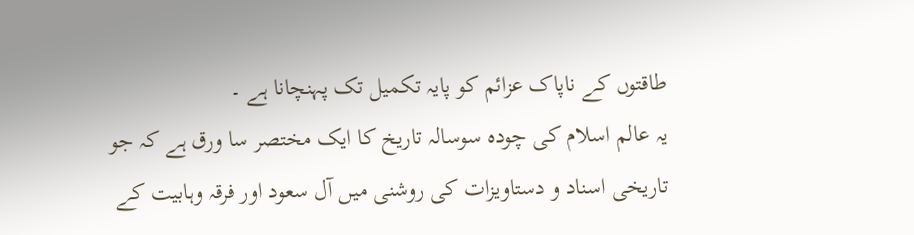طاقتوں کے ناپاک عزائم کو پایہ تکمیل تک پہنچانا ہے ۔
یہ عالم اسلام کی چودہ سوسالہ تاریخ کا ایک مختصر سا ورق ہے کہ جو تاریخی اسناد و دستاویزات کی روشنی میں آل سعود اور فرقہ وہابیت کے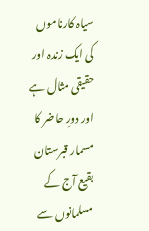سیاہ کارناموں کی ایک زندہ اور حقیقی مثال ہے اور دورِ حاضر کا مسمار قبرستان بقیع آج کے مسلمانوں سے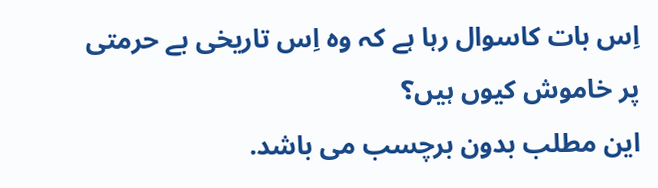اِس بات کاسوال رہا ہے کہ وہ اِس تاریخی بے حرمتی پر خاموش کیوں ہیں؟
این مطلب بدون برچسب می باشد.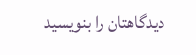دیدگاهتان را بنویسید